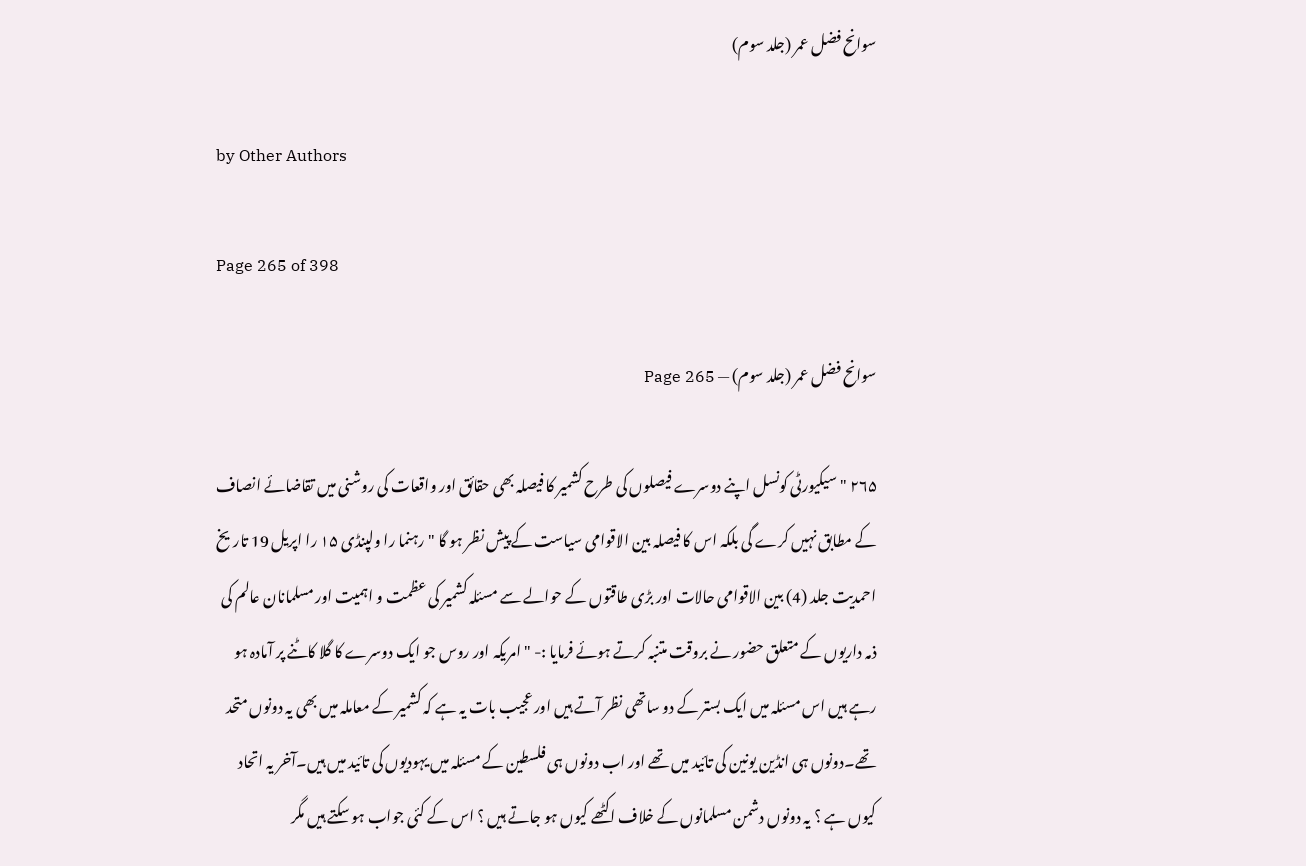سوانح فضل عمر (جلد سوم)

by Other Authors

Page 265 of 398

سوانح فضل عمر (جلد سوم) — Page 265

۲۶۵ " سیکیورٹی کونسل اپنے دوسرے فیصلوں کی طرح کشمیر کا فیصلہ بھی حقائق اور واقعات کی روشنی میں تقاضائے انصاف کے مطابق نہیں کرے گی بلکہ اس کا فیصلہ بین الاقوامی سیاست کے پیش نظر ہو گا " رہنما را ولپنڈی ۱۵ را اپریل 19 تاریخ احمدیت جلد (4) بین الاقوامی حالات اور بڑی طاقتوں کے حوالے سے مسئلہ کشمیر کی عظمت و اہمیت اور مسلمانان عالم کی ذمہ داریوں کے متعلق حضور نے بروقت متنبہ کرتے ہوئے فرمایا :- " امریکہ اور روس جو ایک دوسرے کا گلا کاٹنے پر آمادہ ہو رہے ہیں اس مسئلہ میں ایک بستر کے دو ساتھی نظر آتے ہیں اور عجیب بات یہ ہے کہ کشمیر کے معاملہ میں بھی یہ دونوں متحد تھے۔دونوں ہی انڈین یونین کی تائید میں تھے اور اب دونوں ہی فلسطین کے مسئلہ میں یہودیوں کی تائید میں ہیں۔آخر یہ اتحاد کیوں ہے ؟ یہ دونوں دشمن مسلمانوں کے خلاف اکٹھے کیوں ہو جاتے ہیں ؟ اس کے کئی جواب ہو سکتے ہیں مگر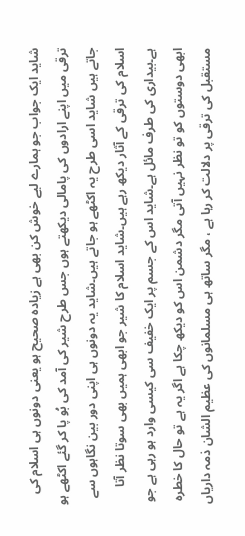شاید ایک جواب جو ہمارے لیے خوش کن بھی ہے زیادہ صحیح ہو یعنی دونوں ہی اسلام کی ترقی میں اپنے ارادوں کی پامالی دیکھتے ہوں جس طرح شیر کی آمد کی بُو پا کر گئے اکٹھے ہو جاتے ہیں شاید اسی طرح یہ اکٹھے ہو جاتے ہیں۔شاید یہ دونوں ہی اپنی دور بین نگاہوں سے اسلام کی ترقی کے آثار دیکھ رہے ہیں۔شاید اسلام کا شیر جو ابھی ہمیں بھی سوتا نظر آتا ہے۔بیداری کی طرف مائل ہے۔شاید اس کے جسم پر ایک خفیف سی کیسی وارد ہو رہی ہے جو ابھی دوستوں کو تو نظر نہیں آتی مگر دشمن اس کو دیکھ چکا ہے اگر یہ ہے تو حال کا خطرہ مستقبل کی ترقی پر دلالت کر رہا ہے ، مگر ساتھ ہی مسلمانوں کی عظیم الشان ذمہ داریاں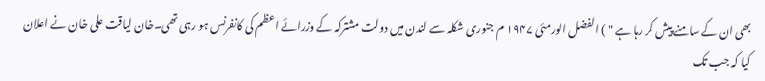بھی ان کے سامنے پیش کر رہا ہے " ) الفضل الورمئی ۱۹۴۷ م جنوری شکلہ سے لندن میں دولت مشترکہ کے وزرائے اعظم کی کانفرنس ہو رہی تھی۔خان لیاقت علی خان نے اعلان کیا کہ جب تک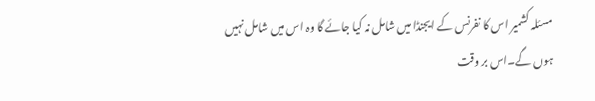مسئلہ کشمیر اس کا نفرنس کے ایجنڈا میں شامل نہ کیا جائے گا وہ اس میں شامل نہیں ہوں گے۔اس بر وقت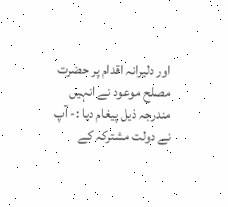اور دلیرانہ اقدام پر حضرت مصلح موعود نے انہیں مندرجہ ذیل پیغام دیا :- آپ نے دولت مشترکہ کے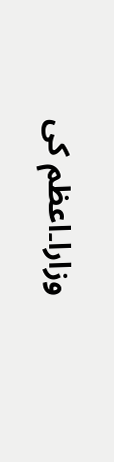وزارا۔اعظم کی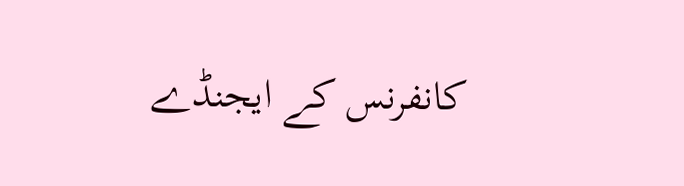کانفرنس کے ایجنڈے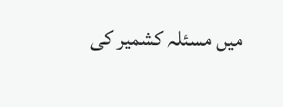میں مسئلہ کشمیر کی